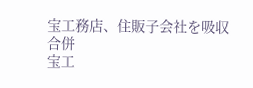宝工務店、住販子会社を吸収合併
宝工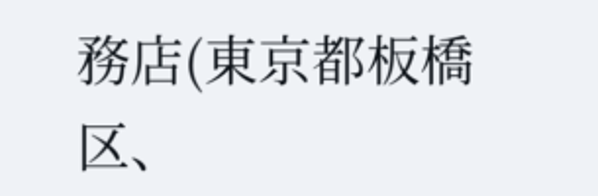務店(東京都板橋区、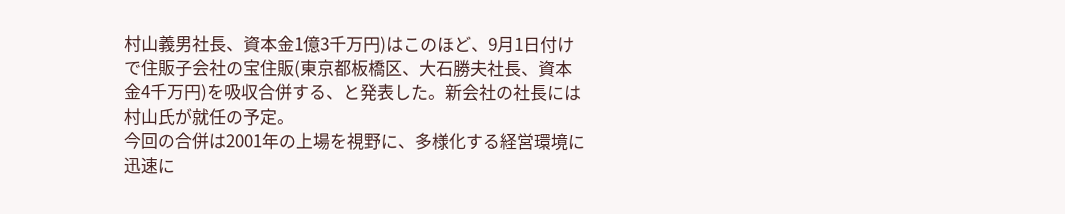村山義男社長、資本金1億3千万円)はこのほど、9月1日付けで住販子会社の宝住販(東京都板橋区、大石勝夫社長、資本金4千万円)を吸収合併する、と発表した。新会社の社長には村山氏が就任の予定。
今回の合併は2001年の上場を視野に、多様化する経営環境に迅速に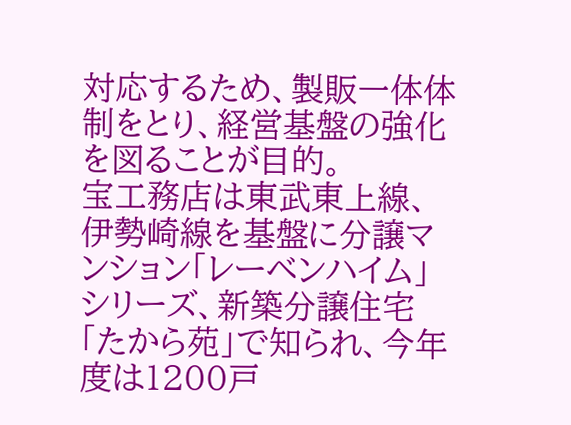対応するため、製販一体体制をとり、経営基盤の強化を図ることが目的。
宝工務店は東武東上線、伊勢崎線を基盤に分譲マンション「レーベンハイム」シリーズ、新築分譲住宅「たから苑」で知られ、今年度は1200戸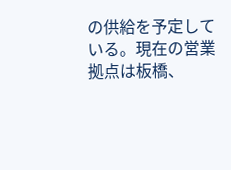の供給を予定している。現在の営業拠点は板橋、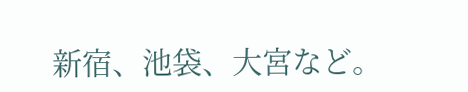新宿、池袋、大宮など。